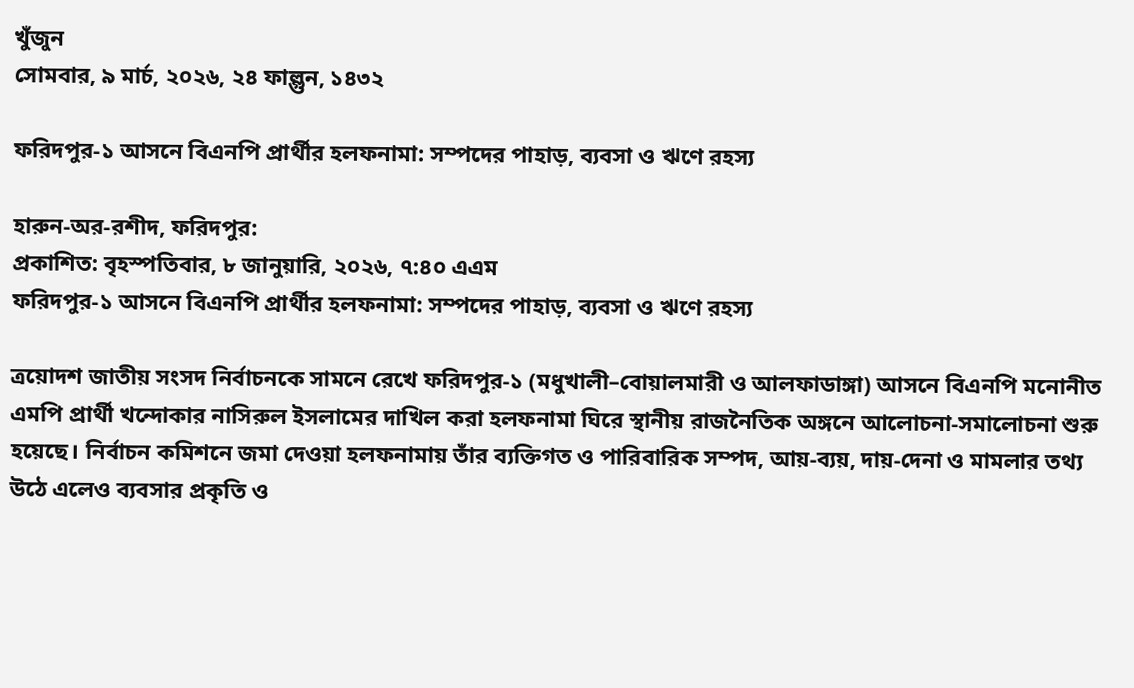খুঁজুন
সোমবার, ৯ মার্চ, ২০২৬, ২৪ ফাল্গুন, ১৪৩২

ফরিদপুর-১ আসনে বিএনপি প্রার্থীর হলফনামা: সম্পদের পাহাড়, ব্যবসা ও ঋণে রহস্য

হারুন-অর-রশীদ, ফরিদপুর:
প্রকাশিত: বৃহস্পতিবার, ৮ জানুয়ারি, ২০২৬, ৭:৪০ এএম
ফরিদপুর-১ আসনে বিএনপি প্রার্থীর হলফনামা: সম্পদের পাহাড়, ব্যবসা ও ঋণে রহস্য

ত্রয়োদশ জাতীয় সংসদ নির্বাচনকে সামনে রেখে ফরিদপুর-১ (মধুখালী–বোয়ালমারী ও আলফাডাঙ্গা) আসনে বিএনপি মনোনীত এমপি প্রার্থী খন্দোকার নাসিরুল ইসলামের দাখিল করা হলফনামা ঘিরে স্থানীয় রাজনৈতিক অঙ্গনে আলোচনা-সমালোচনা শুরু হয়েছে। নির্বাচন কমিশনে জমা দেওয়া হলফনামায় তাঁর ব্যক্তিগত ও পারিবারিক সম্পদ, আয়-ব্যয়, দায়-দেনা ও মামলার তথ্য উঠে এলেও ব্যবসার প্রকৃতি ও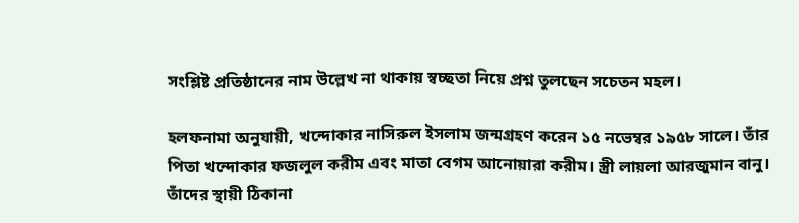সংশ্লিষ্ট প্রতিষ্ঠানের নাম উল্লেখ না থাকায় স্বচ্ছতা নিয়ে প্রশ্ন তুলছেন সচেতন মহল।

হলফনামা অনুযায়ী, খন্দোকার নাসিরুল ইসলাম জন্মগ্রহণ করেন ১৫ নভেম্বর ১৯৫৮ সালে। তাঁর পিতা খন্দোকার ফজলুল করীম এবং মাতা বেগম আনোয়ারা করীম। স্ত্রী লায়লা আরজুমান বানু। তাঁদের স্থায়ী ঠিকানা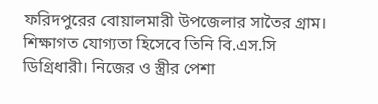ফরিদপুরের বোয়ালমারী উপজেলার সাতৈর গ্রাম। শিক্ষাগত যোগ্যতা হিসেবে তিনি বি.এস.সি ডিগ্রিধারী। নিজের ও স্ত্রীর পেশা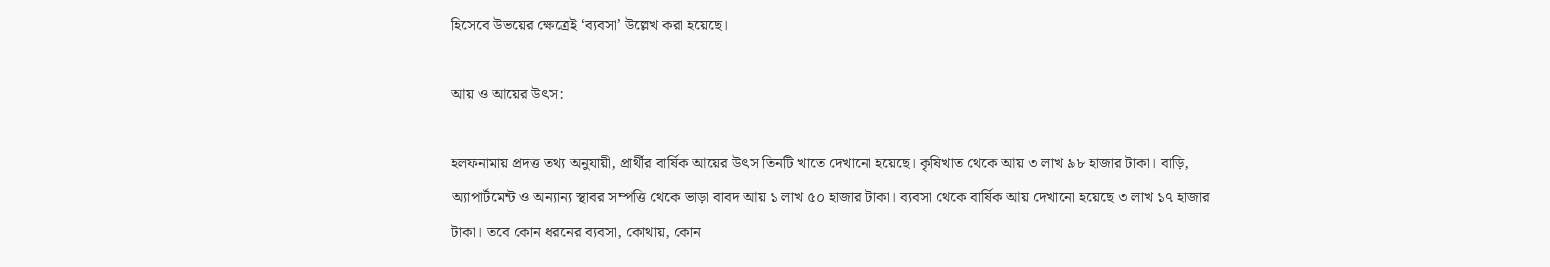হিসেবে উভয়ের ক্ষেত্রেই ‘ব্যবসা’ উল্লেখ করা হয়েছে।

আয় ও আয়ের উৎস:

হলফনামায় প্রদত্ত তথ্য অনুযায়ী, প্রার্থীর বার্ষিক আয়ের উৎস তিনটি খাতে দেখানো হয়েছে। কৃষিখাত থেকে আয় ৩ লাখ ৯৮ হাজার টাকা। বাড়ি, অ্যাপার্টমেন্ট ও অন্যান্য স্থাবর সম্পত্তি থেকে ভাড়া বাবদ আয় ১ লাখ ৫০ হাজার টাকা। ব্যবসা থেকে বার্ষিক আয় দেখানো হয়েছে ৩ লাখ ১৭ হাজার টাকা। তবে কোন ধরনের ব্যবসা, কোথায়, কোন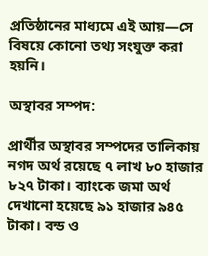প্রতিষ্ঠানের মাধ্যমে এই আয়—সে বিষয়ে কোনো তথ্য সংযুক্ত করা হয়নি।

অস্থাবর সম্পদ:

প্রার্থীর অস্থাবর সম্পদের তালিকায় নগদ অর্থ রয়েছে ৭ লাখ ৮০ হাজার ৮২৭ টাকা। ব্যাংকে জমা অর্থ দেখানো হয়েছে ৯১ হাজার ৯৪৫ টাকা। বন্ড ও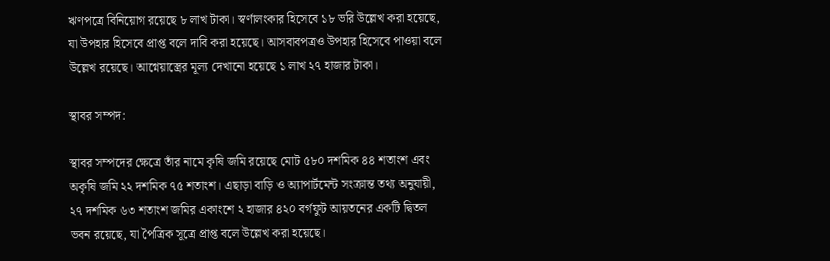ঋণপত্রে বিনিয়োগ রয়েছে ৮ লাখ টাকা। স্বর্ণালংকার হিসেবে ১৮ ভরি উল্লেখ করা হয়েছে, যা উপহার হিসেবে প্রাপ্ত বলে দাবি করা হয়েছে। আসবাবপত্রও উপহার হিসেবে পাওয়া বলে উল্লেখ রয়েছে। আগ্নেয়াস্ত্রের মূল্য দেখানো হয়েছে ১ লাখ ২৭ হাজার টাকা।

স্থাবর সম্পদ:

স্থাবর সম্পদের ক্ষেত্রে তাঁর নামে কৃষি জমি রয়েছে মোট ৫৮০ দশমিক ৪৪ শতাংশ এবং অকৃষি জমি ২২ দশমিক ৭৫ শতাংশ। এছাড়া বাড়ি ও অ্যাপার্টমেন্ট সংক্রান্ত তথ্য অনুযায়ী, ২৭ দশমিক ৬৩ শতাংশ জমির একাংশে ২ হাজার ৪২০ বর্গফুট আয়তনের একটি দ্বিতল ভবন রয়েছে, যা পৈত্রিক সূত্রে প্রাপ্ত বলে উল্লেখ করা হয়েছে।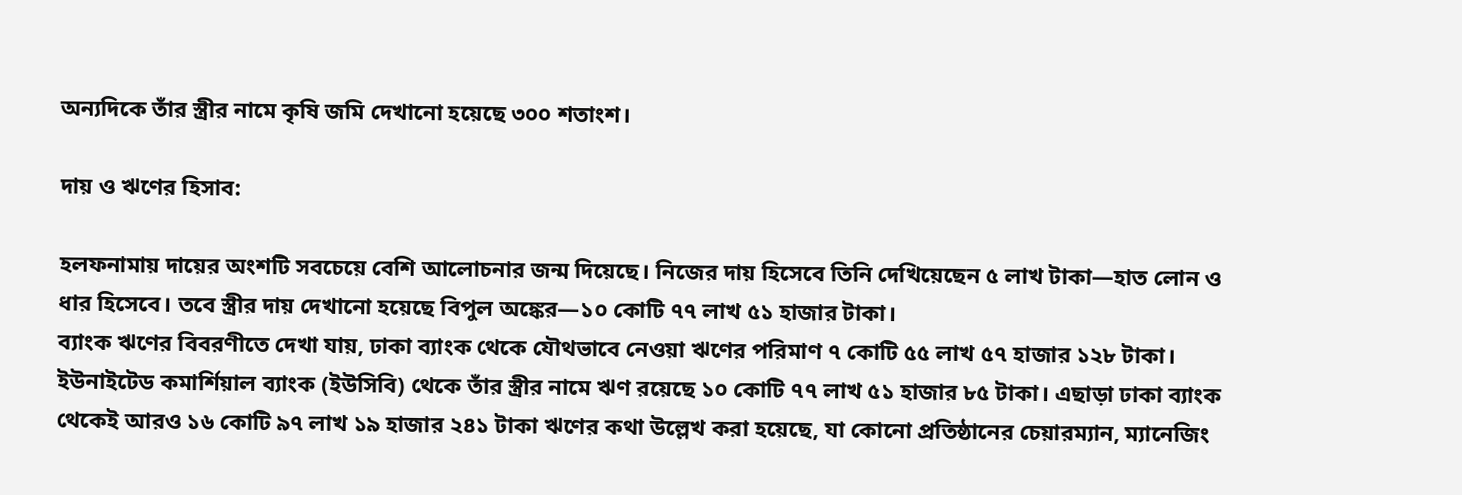অন্যদিকে তাঁর স্ত্রীর নামে কৃষি জমি দেখানো হয়েছে ৩০০ শতাংশ।

দায় ও ঋণের হিসাব:

হলফনামায় দায়ের অংশটি সবচেয়ে বেশি আলোচনার জন্ম দিয়েছে। নিজের দায় হিসেবে তিনি দেখিয়েছেন ৫ লাখ টাকা—হাত লোন ও ধার হিসেবে। তবে স্ত্রীর দায় দেখানো হয়েছে বিপুল অঙ্কের—১০ কোটি ৭৭ লাখ ৫১ হাজার টাকা।
ব্যাংক ঋণের বিবরণীতে দেখা যায়, ঢাকা ব্যাংক থেকে যৌথভাবে নেওয়া ঋণের পরিমাণ ৭ কোটি ৫৫ লাখ ৫৭ হাজার ১২৮ টাকা। ইউনাইটেড কমার্শিয়াল ব্যাংক (ইউসিবি) থেকে তাঁর স্ত্রীর নামে ঋণ রয়েছে ১০ কোটি ৭৭ লাখ ৫১ হাজার ৮৫ টাকা। এছাড়া ঢাকা ব্যাংক থেকেই আরও ১৬ কোটি ৯৭ লাখ ১৯ হাজার ২৪১ টাকা ঋণের কথা উল্লেখ করা হয়েছে, যা কোনো প্রতিষ্ঠানের চেয়ারম্যান, ম্যানেজিং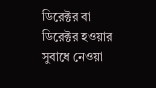ডিরেক্টর বা ডিরেক্টর হওয়ার সুবাধে নেওয়া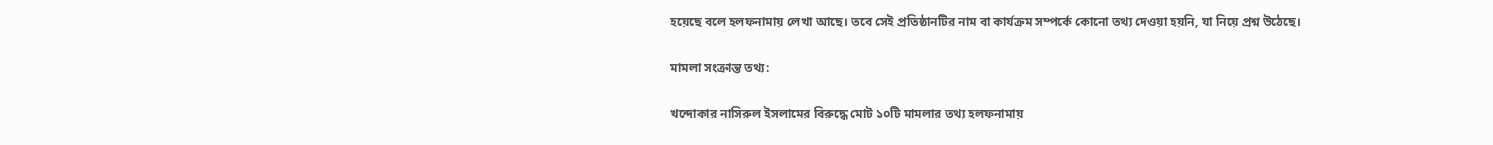হয়েছে বলে হলফনামায় লেখা আছে। তবে সেই প্রতিষ্ঠানটির নাম বা কার্যক্রম সম্পর্কে কোনো তথ্য দেওয়া হয়নি, যা নিয়ে প্রশ্ন উঠেছে।

মামলা সংক্রান্ত তথ্য:

খন্দোকার নাসিরুল ইসলামের বিরুদ্ধে মোট ১০টি মামলার তথ্য হলফনামায়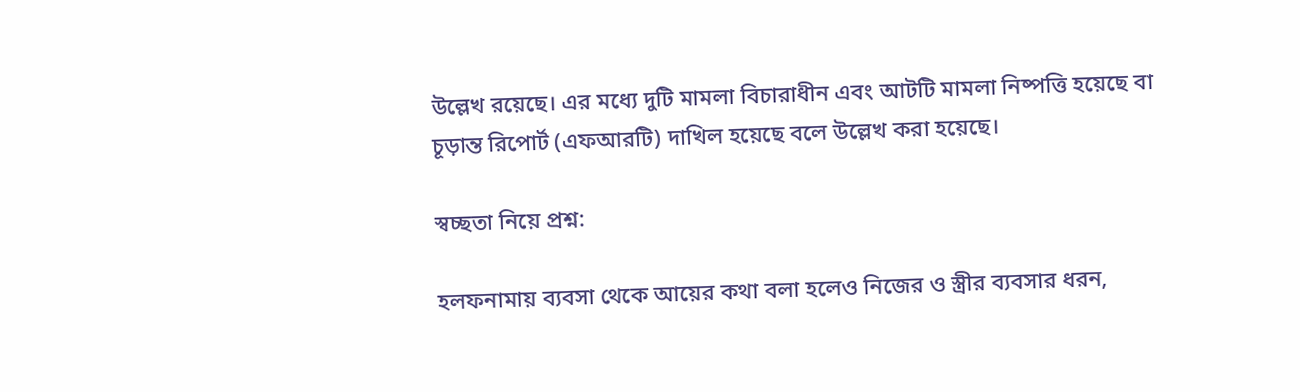উল্লেখ রয়েছে। এর মধ্যে দুটি মামলা বিচারাধীন এবং আটটি মামলা নিষ্পত্তি হয়েছে বা চূড়ান্ত রিপোর্ট (এফআরটি) দাখিল হয়েছে বলে উল্লেখ করা হয়েছে।

স্বচ্ছতা নিয়ে প্রশ্ন:

হলফনামায় ব্যবসা থেকে আয়ের কথা বলা হলেও নিজের ও স্ত্রীর ব্যবসার ধরন,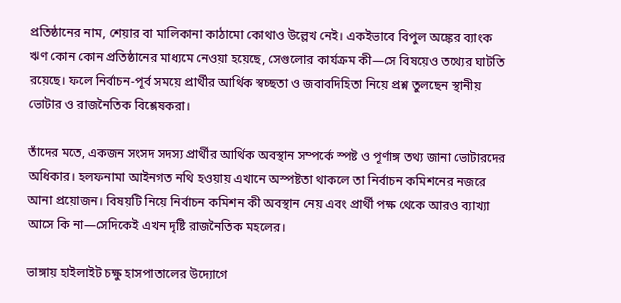প্রতিষ্ঠানের নাম, শেয়ার বা মালিকানা কাঠামো কোথাও উল্লেখ নেই। একইভাবে বিপুল অঙ্কের ব্যাংক ঋণ কোন কোন প্রতিষ্ঠানের মাধ্যমে নেওয়া হয়েছে, সেগুলোর কার্যক্রম কী—সে বিষয়েও তথ্যের ঘাটতি রয়েছে। ফলে নির্বাচন-পূর্ব সময়ে প্রার্থীর আর্থিক স্বচ্ছতা ও জবাবদিহিতা নিয়ে প্রশ্ন তুলছেন স্থানীয় ভোটার ও রাজনৈতিক বিশ্লেষকরা।

তাঁদের মতে, একজন সংসদ সদস্য প্রার্থীর আর্থিক অবস্থান সম্পর্কে স্পষ্ট ও পূর্ণাঙ্গ তথ্য জানা ভোটারদের অধিকার। হলফনামা আইনগত নথি হওয়ায় এখানে অস্পষ্টতা থাকলে তা নির্বাচন কমিশনের নজরে আনা প্রয়োজন। বিষয়টি নিয়ে নির্বাচন কমিশন কী অবস্থান নেয় এবং প্রার্থী পক্ষ থেকে আরও ব্যাখ্যা আসে কি না—সেদিকেই এখন দৃষ্টি রাজনৈতিক মহলের।

ভাঙ্গায় হাইলাইট চক্ষু হাসপাতালের উদ্যোগে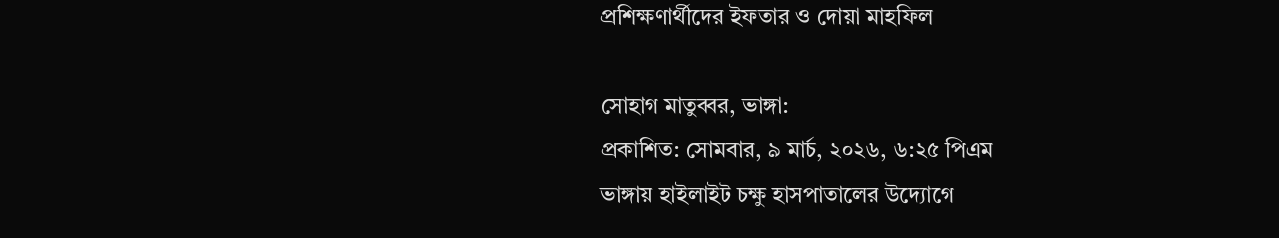প্রশিক্ষণার্থীদের ইফতার ও দোয়া মাহফিল

সোহাগ মাতুব্বর, ভাঙ্গা:
প্রকাশিত: সোমবার, ৯ মার্চ, ২০২৬, ৬:২৫ পিএম
ভাঙ্গায় হাইলাইট চক্ষু হাসপাতালের উদ্যোগে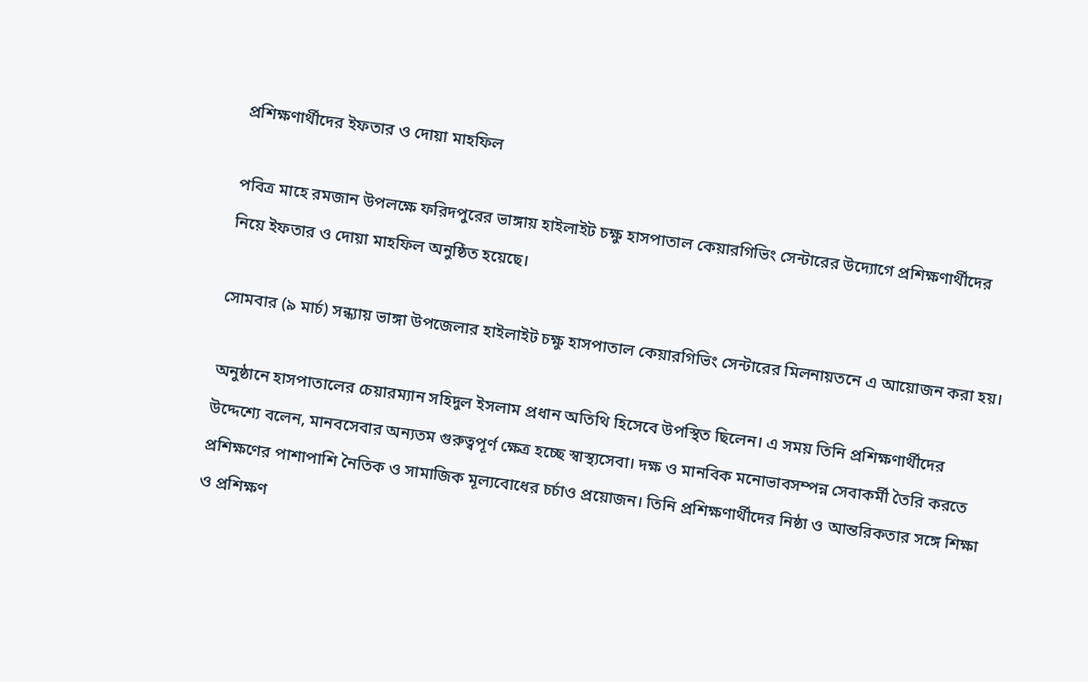প্রশিক্ষণার্থীদের ইফতার ও দোয়া মাহফিল

পবিত্র মাহে রমজান উপলক্ষে ফরিদপুরের ভাঙ্গায় হাইলাইট চক্ষু হাসপাতাল কেয়ারগিভিং সেন্টারের উদ্যোগে প্রশিক্ষণার্থীদের নিয়ে ইফতার ও দোয়া মাহফিল অনুষ্ঠিত হয়েছে।

সোমবার (৯ মার্চ) সন্ধ্যায় ভাঙ্গা উপজেলার হাইলাইট চক্ষু হাসপাতাল কেয়ারগিভিং সেন্টারের মিলনায়তনে এ আয়োজন করা হয়।

অনুষ্ঠানে হাসপাতালের চেয়ারম্যান সহিদুল ইসলাম প্রধান অতিথি হিসেবে উপস্থিত ছিলেন। এ সময় তিনি প্রশিক্ষণার্থীদের উদ্দেশ্যে বলেন, মানবসেবার অন্যতম গুরুত্বপূর্ণ ক্ষেত্র হচ্ছে স্বাস্থ্যসেবা। দক্ষ ও মানবিক মনোভাবসম্পন্ন সেবাকর্মী তৈরি করতে প্রশিক্ষণের পাশাপাশি নৈতিক ও সামাজিক মূল্যবোধের চর্চাও প্রয়োজন। তিনি প্রশিক্ষণার্থীদের নিষ্ঠা ও আন্তরিকতার সঙ্গে শিক্ষা ও প্রশিক্ষণ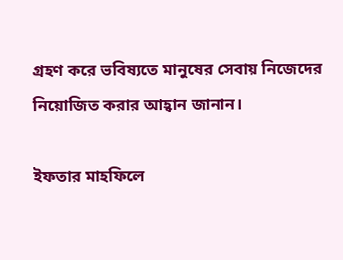গ্রহণ করে ভবিষ্যতে মানুষের সেবায় নিজেদের নিয়োজিত করার আহ্বান জানান।

ইফতার মাহফিলে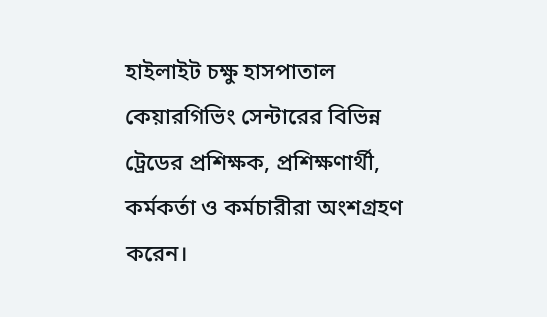হাইলাইট চক্ষু হাসপাতাল কেয়ারগিভিং সেন্টারের বিভিন্ন ট্রেডের প্রশিক্ষক, প্রশিক্ষণার্থী, কর্মকর্তা ও কর্মচারীরা অংশগ্রহণ করেন।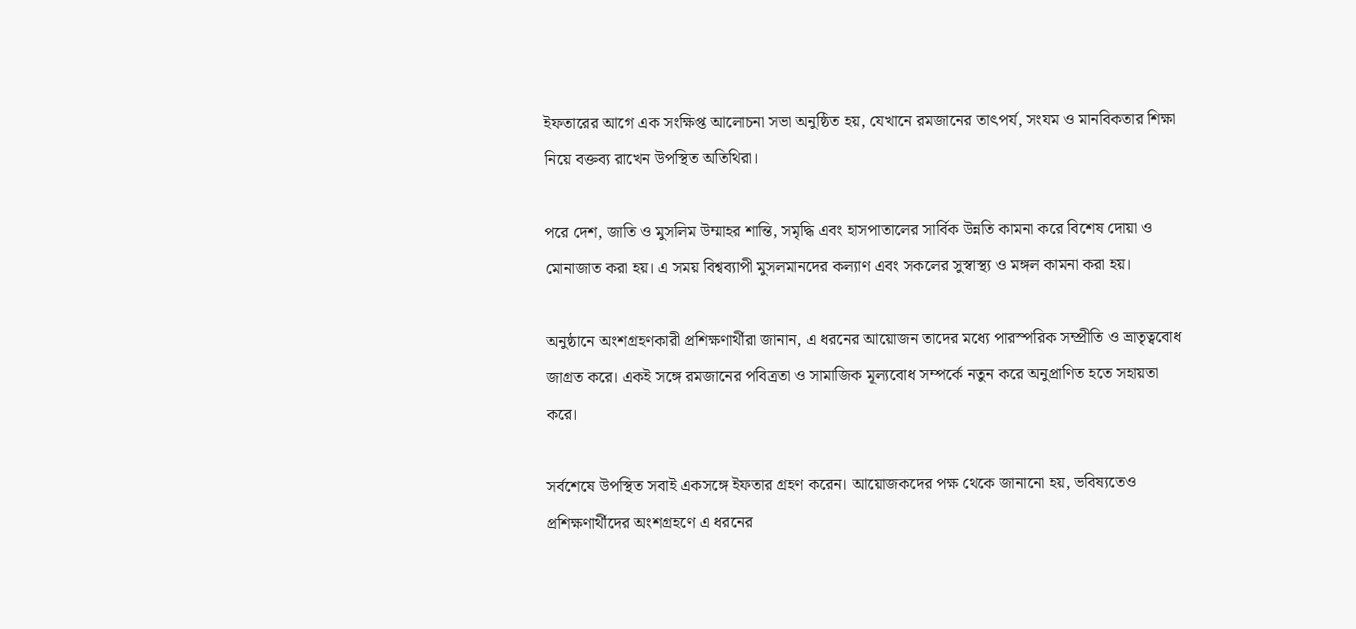ইফতারের আগে এক সংক্ষিপ্ত আলোচনা সভা অনুষ্ঠিত হয়, যেখানে রমজানের তাৎপর্য, সংযম ও মানবিকতার শিক্ষা নিয়ে বক্তব্য রাখেন উপস্থিত অতিথিরা।

পরে দেশ, জাতি ও মুসলিম উম্মাহর শান্তি, সমৃদ্ধি এবং হাসপাতালের সার্বিক উন্নতি কামনা করে বিশেষ দোয়া ও মোনাজাত করা হয়। এ সময় বিশ্বব্যাপী মুসলমানদের কল্যাণ এবং সকলের সুস্বাস্থ্য ও মঙ্গল কামনা করা হয়।

অনুষ্ঠানে অংশগ্রহণকারী প্রশিক্ষণার্থীরা জানান, এ ধরনের আয়োজন তাদের মধ্যে পারস্পরিক সম্প্রীতি ও ভ্রাতৃত্ববোধ জাগ্রত করে। একই সঙ্গে রমজানের পবিত্রতা ও সামাজিক মূল্যবোধ সম্পর্কে নতুন করে অনুপ্রাণিত হতে সহায়তা করে।

সর্বশেষে উপস্থিত সবাই একসঙ্গে ইফতার গ্রহণ করেন। আয়োজকদের পক্ষ থেকে জানানো হয়, ভবিষ্যতেও প্রশিক্ষণার্থীদের অংশগ্রহণে এ ধরনের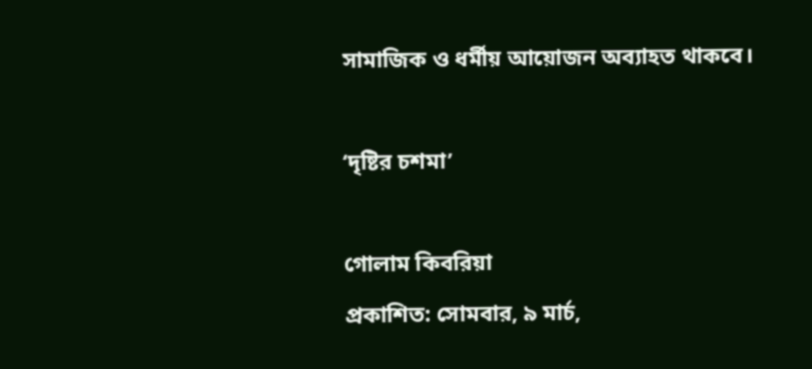সামাজিক ও ধর্মীয় আয়োজন অব্যাহত থাকবে।

‘দৃষ্টির চশমা’

গোলাম কিবরিয়া
প্রকাশিত: সোমবার, ৯ মার্চ,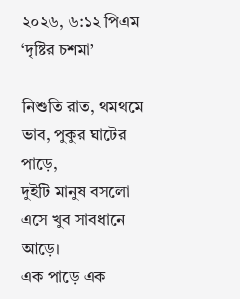২০২৬, ৬:১২ পিএম
‘দৃষ্টির চশমা’

নিশুতি রাত, থমথমে ভাব, পুকুর ঘাটের পাড়ে,
দুইটি মানুষ বসলো এসে খুব সাবধানে আড়ে।
এক পাড়ে এক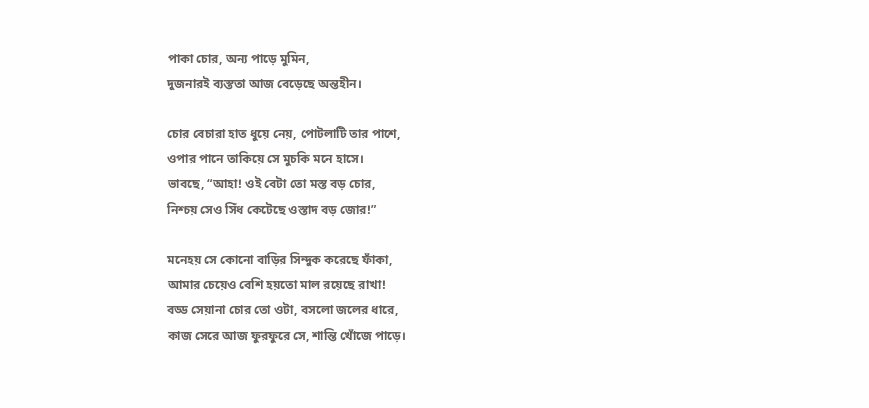পাকা চোর, অন্য পাড়ে মুমিন,
দুজনারই ব্যস্ততা আজ বেড়েছে অন্তহীন।

চোর বেচারা হাত ধুয়ে নেয়, পোটলাটি তার পাশে,
ওপার পানে তাকিয়ে সে মুচকি মনে হাসে।
ভাবছে, “আহা! ওই বেটা তো মস্ত বড় চোর,
নিশ্চয় সেও সিঁধ কেটেছে ওস্তাদ বড় জোর!”

মনেহয় সে কোনো বাড়ির সিন্দুক করেছে ফাঁকা,
আমার চেয়েও বেশি হয়তো মাল রয়েছে রাখা!
বড্ড সেয়ানা চোর তো ওটা, বসলো জলের ধারে,
কাজ সেরে আজ ফুরফুরে সে, শান্তি খোঁজে পাড়ে।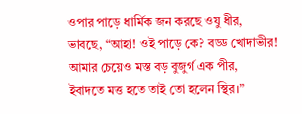ওপার পাড়ে ধার্মিক জন করছে ওযু ধীর,
ভাবছে, “আহা! ওই পাড়ে কে? বড্ড খোদাভীর!
আমার চেয়েও মস্ত বড় বুজুর্গ এক পীর,
ইবাদতে মত্ত হতে তাই তো হলেন স্থির।”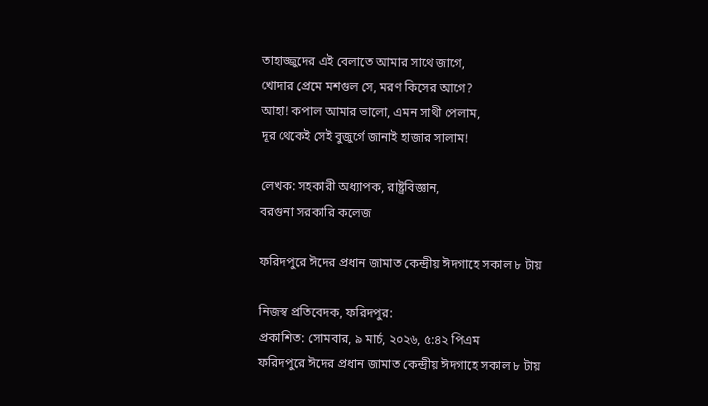তাহাজ্জুদের এই বেলাতে আমার সাথে জাগে,
খোদার প্রেমে মশগুল সে, মরণ কিসের আগে?
আহা! কপাল আমার ভালো, এমন সাথী পেলাম,
দূর থেকেই সেই বুজুর্গে জানাই হাজার সালাম!

লেখক: সহকারী অধ্যাপক, রাষ্ট্রবিজ্ঞান,
বরগুনা সরকারি কলেজ

ফরিদপুরে ঈদের প্রধান জামাত কেন্দ্রীয় ঈদগাহে সকাল ৮ টায়

নিজস্ব প্রতিবেদক, ফরিদপুর:
প্রকাশিত: সোমবার, ৯ মার্চ, ২০২৬, ৫:৪২ পিএম
ফরিদপুরে ঈদের প্রধান জামাত কেন্দ্রীয় ঈদগাহে সকাল ৮ টায়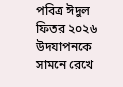পবিত্র ঈদুল ফিতর ২০২৬ উদযাপনকে সামনে রেখে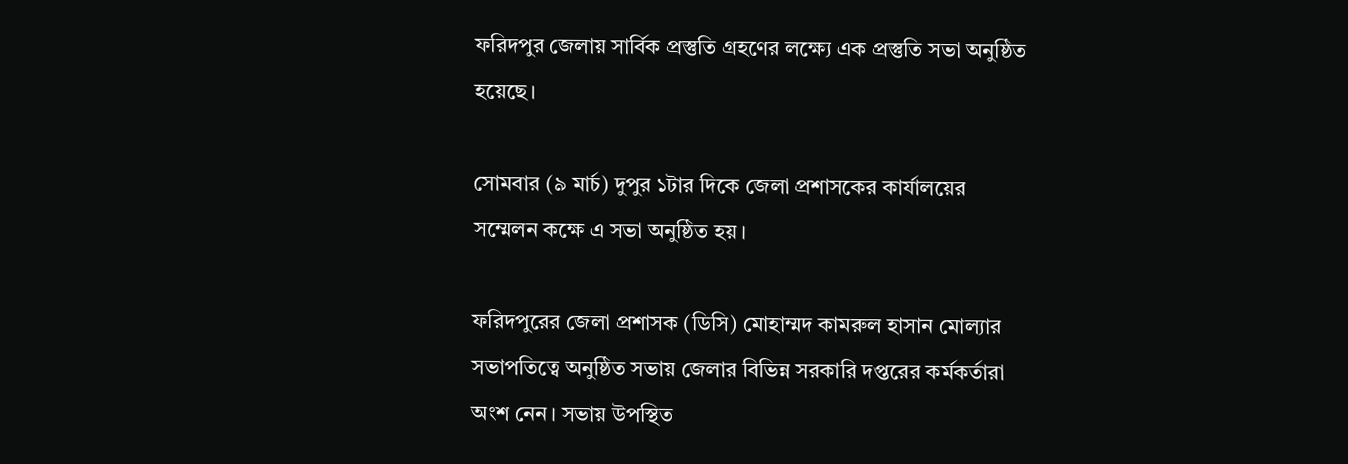ফরিদপুর জেলায় সার্বিক প্রস্তুতি গ্রহণের লক্ষ্যে এক প্রস্তুতি সভা অনুষ্ঠিত হয়েছে।

সোমবার (৯ মার্চ) দুপুর ১টার দিকে জেলা প্রশাসকের কার্যালয়ের সম্মেলন কক্ষে এ সভা অনুষ্ঠিত হয়।

ফরিদপুরের জেলা প্রশাসক (ডিসি) মোহাম্মদ কামরুল হাসান মোল্যার সভাপতিত্বে অনুষ্ঠিত সভায় জেলার বিভিন্ন সরকারি দপ্তরের কর্মকর্তারা অংশ নেন। সভায় উপস্থিত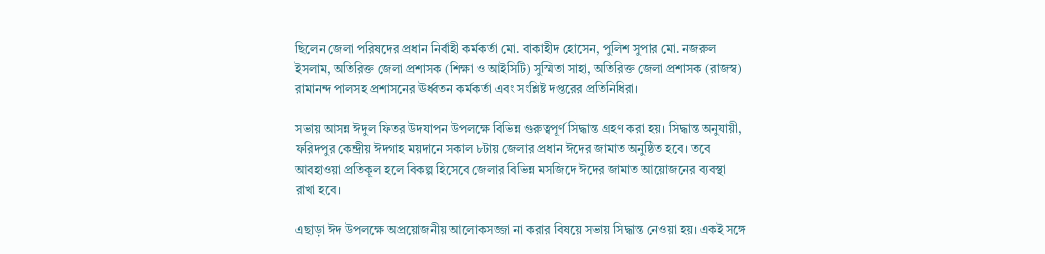ছিলেন জেলা পরিষদের প্রধান নির্বাহী কর্মকর্তা মো. বাকাহীদ হোসেন, পুলিশ সুপার মো. নজরুল ইসলাম, অতিরিক্ত জেলা প্রশাসক (শিক্ষা ও আইসিটি) সুস্মিতা সাহা, অতিরিক্ত জেলা প্রশাসক (রাজস্ব) রামানন্দ পালসহ প্রশাসনের ঊর্ধ্বতন কর্মকর্তা এবং সংশ্লিষ্ট দপ্তরের প্রতিনিধিরা।

সভায় আসন্ন ঈদুল ফিতর উদযাপন উপলক্ষে বিভিন্ন গুরুত্বপূর্ণ সিদ্ধান্ত গ্রহণ করা হয়। সিদ্ধান্ত অনুযায়ী, ফরিদপুর কেন্দ্রীয় ঈদগাহ ময়দানে সকাল ৮টায় জেলার প্রধান ঈদের জামাত অনুষ্ঠিত হবে। তবে আবহাওয়া প্রতিকূল হলে বিকল্প হিসেবে জেলার বিভিন্ন মসজিদে ঈদের জামাত আয়োজনের ব্যবস্থা রাখা হবে।

এছাড়া ঈদ উপলক্ষে অপ্রয়োজনীয় আলোকসজ্জা না করার বিষয়ে সভায় সিদ্ধান্ত নেওয়া হয়। একই সঙ্গে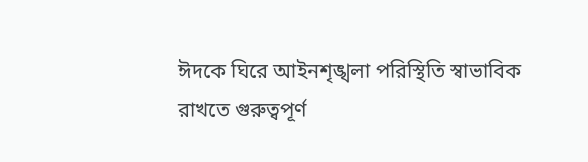ঈদকে ঘিরে আইনশৃঙ্খলা পরিস্থিতি স্বাভাবিক রাখতে গুরুত্বপূর্ণ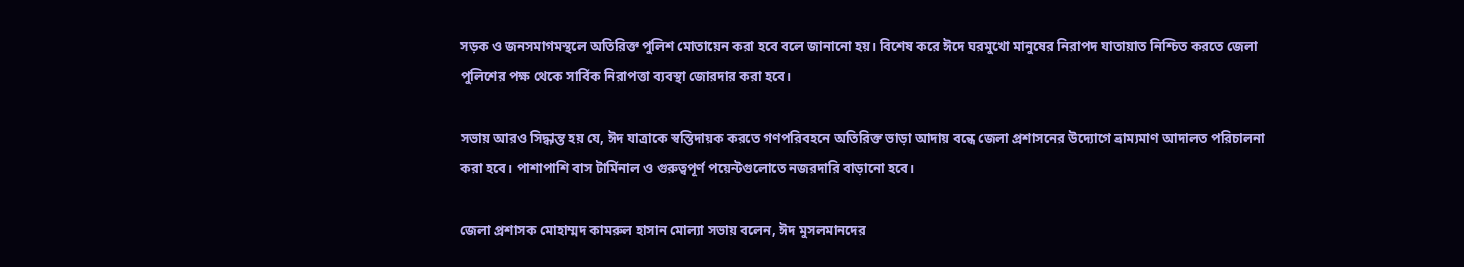সড়ক ও জনসমাগমস্থলে অতিরিক্ত পুলিশ মোতায়েন করা হবে বলে জানানো হয়। বিশেষ করে ঈদে ঘরমুখো মানুষের নিরাপদ যাতায়াত নিশ্চিত করতে জেলা পুলিশের পক্ষ থেকে সার্বিক নিরাপত্তা ব্যবস্থা জোরদার করা হবে।

সভায় আরও সিদ্ধান্ত হয় যে, ঈদ যাত্রাকে স্বস্তিদায়ক করতে গণপরিবহনে অতিরিক্ত ভাড়া আদায় বন্ধে জেলা প্রশাসনের উদ্যোগে ভ্রাম্যমাণ আদালত পরিচালনা করা হবে। পাশাপাশি বাস টার্মিনাল ও গুরুত্বপূর্ণ পয়েন্টগুলোতে নজরদারি বাড়ানো হবে।

জেলা প্রশাসক মোহাম্মদ কামরুল হাসান মোল্যা সভায় বলেন, ঈদ মুসলমানদের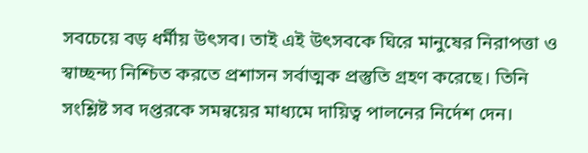সবচেয়ে বড় ধর্মীয় উৎসব। তাই এই উৎসবকে ঘিরে মানুষের নিরাপত্তা ও স্বাচ্ছন্দ্য নিশ্চিত করতে প্রশাসন সর্বাত্মক প্রস্তুতি গ্রহণ করেছে। তিনি সংশ্লিষ্ট সব দপ্তরকে সমন্বয়ের মাধ্যমে দায়িত্ব পালনের নির্দেশ দেন।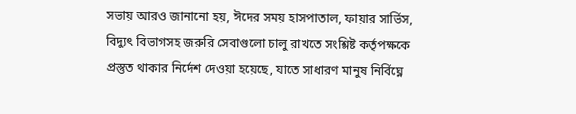সভায় আরও জানানো হয়, ঈদের সময় হাসপাতাল, ফায়ার সার্ভিস, বিদ্যুৎ বিভাগসহ জরুরি সেবাগুলো চালু রাখতে সংশ্লিষ্ট কর্তৃপক্ষকে প্রস্তুত থাকার নির্দেশ দেওয়া হয়েছে, যাতে সাধারণ মানুষ নির্বিঘ্নে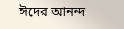ঈদের আনন্দ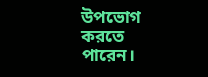উপভোগ করতে পারেন।